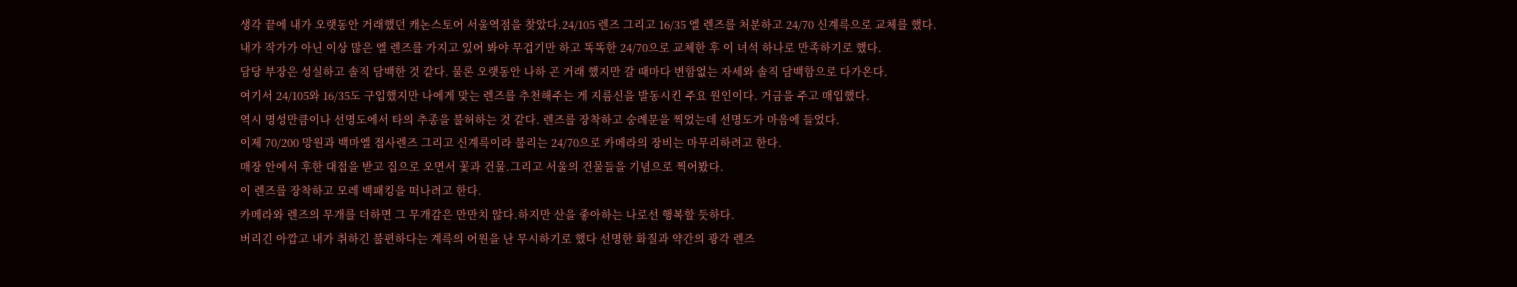생각 끝에 내가 오랫동안 거래했던 캐논스토어 서울역점을 찾았다.24/105 렌즈 그리고 16/35 엘 렌즈를 처분하고 24/70 신계륵으로 교체를 했다.
내가 작가가 아닌 이상 많은 엘 렌즈를 가지고 있어 봐야 무겁기만 하고 똑똑한 24/70으로 교체한 후 이 녀석 하나로 만족하기로 했다.
담당 부장은 성실하고 솔직 담백한 것 같다. 물론 오랫동안 나하 곤 거래 했지만 갈 때마다 변함없는 자세와 솔직 담백함으로 다가온다.
여기서 24/105와 16/35도 구입했지만 나에게 맞는 렌즈를 추천해주는 게 지름신을 발동시킨 주요 원인이다. 거금을 주고 매입했다.
역시 명성만큼이나 선명도에서 타의 추종을 불허하는 것 같다. 렌즈를 장착하고 숭례문을 찍었는데 선명도가 마음에 들었다.
이제 70/200 망원과 백마엘 접사렌즈 그리고 신계륵이라 불리는 24/70으로 카메라의 장비는 마무리하려고 한다.
매장 안에서 후한 대접을 받고 집으로 오면서 꽃과 건물.그리고 서울의 건물들을 기념으로 찍어봤다.
이 렌즈를 장착하고 모레 백패킹을 떠나려고 한다.
카메라와 렌즈의 무개를 더하면 그 무개감은 만만치 않다.하지만 산을 좋아하는 나로선 행복할 듯하다.
버리긴 아깝고 내가 취하긴 불편하다는 계륵의 어원을 난 무시하기로 했다 선명한 화질과 약간의 광각 렌즈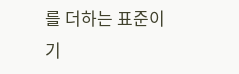를 더하는 표준이기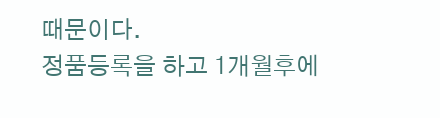때문이다.
정품등록을 하고 1개월후에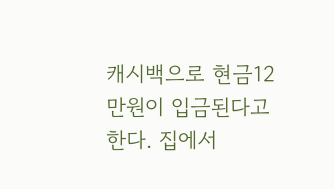캐시백으로 현금12 만원이 입금된다고 한다. 집에서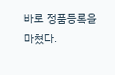바로 정품등록을 마쳤다.